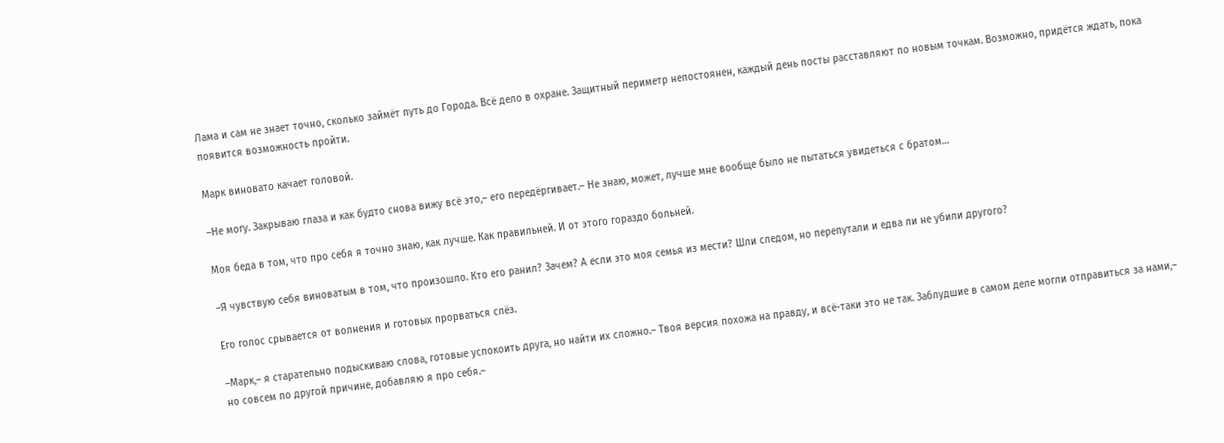Лама и сам не знает точно, сколько займёт путь до Города. Всё дело в охране. Защитный периметр непостоянен, каждый день посты расставляют по новым точкам. Возможно, придётся ждать, пока появится возможность пройти.

Марк виновато качает головой.

–Не могу. Закрываю глаза и как будто снова вижу всё это,– его передёргивает.– Не знаю, может, лучше мне вообще было не пытаться увидеться с братом…

Моя беда в том, что про себя я точно знаю, как лучше. Как правильней. И от этого гораздо больней.

–Я чувствую себя виноватым в том, что произошло. Кто его ранил? Зачем? А если это моя семья из мести? Шли следом, но перепутали и едва ли не убили другого?

Его голос срывается от волнения и готовых прорваться слёз.

–Марк,– я старательно подыскиваю слова, готовые успокоить друга, но найти их сложно.– Твоя версия похожа на правду, и всё-таки это не так. Заблудшие в самом деле могли отправиться за нами,– но совсем по другой причине, добавляю я про себя.–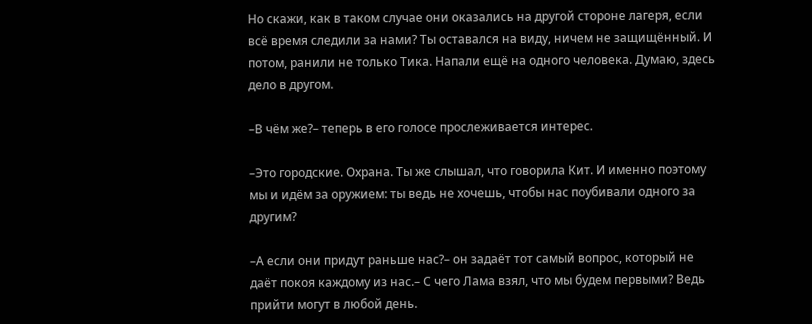Но скажи, как в таком случае они оказались на другой стороне лагеря, если всё время следили за нами? Ты оставался на виду, ничем не защищённый. И потом, ранили не только Тика. Напали ещё на одного человека. Думаю, здесь дело в другом.

–В чём же?– теперь в его голосе прослеживается интерес.

–Это городские. Охрана. Ты же слышал, что говорила Кит. И именно поэтому мы и идём за оружием: ты ведь не хочешь, чтобы нас поубивали одного за другим?

–А если они придут раньше нас?– он задаёт тот самый вопрос, который не даёт покоя каждому из нас.– С чего Лама взял, что мы будем первыми? Ведь прийти могут в любой день.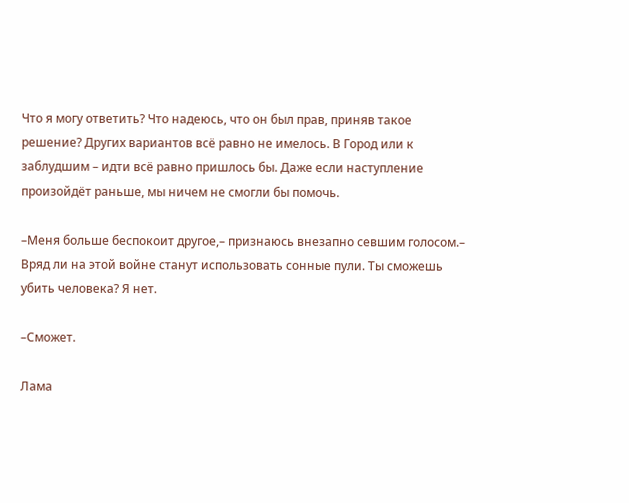Что я могу ответить? Что надеюсь, что он был прав, приняв такое решение? Других вариантов всё равно не имелось. В Город или к заблудшим – идти всё равно пришлось бы. Даже если наступление произойдёт раньше, мы ничем не смогли бы помочь.

–Меня больше беспокоит другое,– признаюсь внезапно севшим голосом.– Вряд ли на этой войне станут использовать сонные пули. Ты сможешь убить человека? Я нет.

–Сможет.

Лама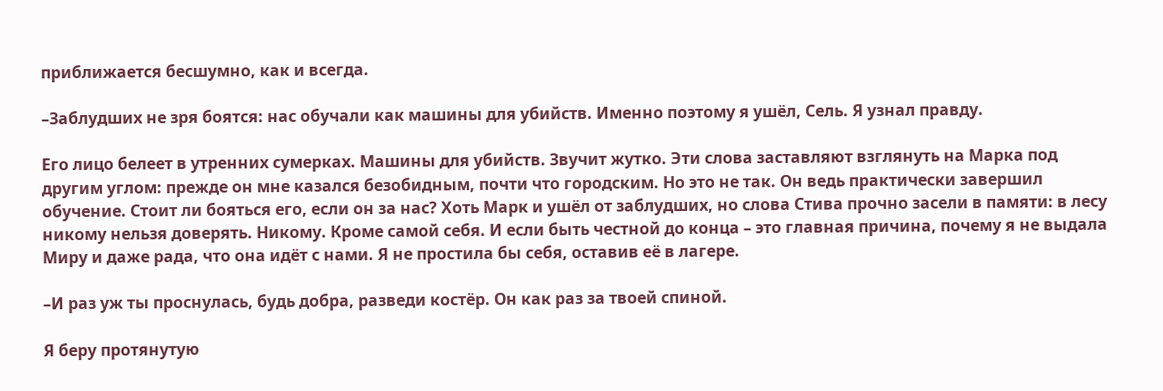приближается бесшумно, как и всегда.

–Заблудших не зря боятся: нас обучали как машины для убийств. Именно поэтому я ушёл, Сель. Я узнал правду.

Его лицо белеет в утренних сумерках. Машины для убийств. Звучит жутко. Эти слова заставляют взглянуть на Марка под другим углом: прежде он мне казался безобидным, почти что городским. Но это не так. Он ведь практически завершил обучение. Стоит ли бояться его, если он за нас? Хоть Марк и ушёл от заблудших, но слова Стива прочно засели в памяти: в лесу никому нельзя доверять. Никому. Кроме самой себя. И если быть честной до конца – это главная причина, почему я не выдала Миру и даже рада, что она идёт с нами. Я не простила бы себя, оставив её в лагере.

–И раз уж ты проснулась, будь добра, разведи костёр. Он как раз за твоей спиной.

Я беру протянутую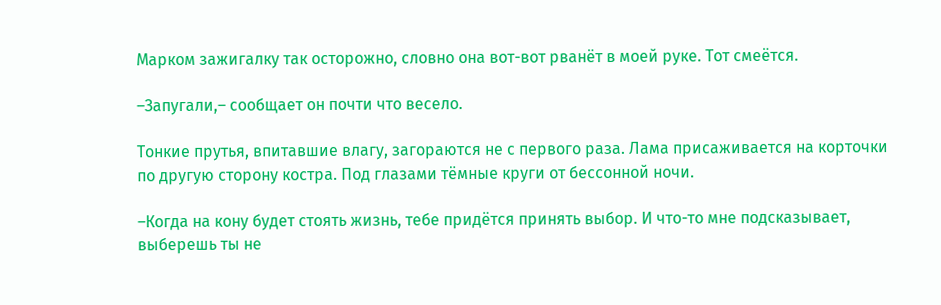Марком зажигалку так осторожно, словно она вот-вот рванёт в моей руке. Тот смеётся.

–Запугали,– сообщает он почти что весело.

Тонкие прутья, впитавшие влагу, загораются не с первого раза. Лама присаживается на корточки по другую сторону костра. Под глазами тёмные круги от бессонной ночи.

–Когда на кону будет стоять жизнь, тебе придётся принять выбор. И что-то мне подсказывает, выберешь ты не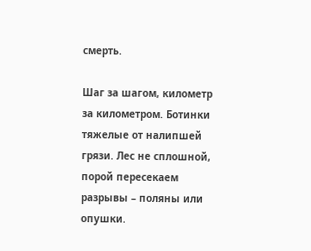смерть.

Шаг за шагом, километр за километром. Ботинки тяжелые от налипшей грязи. Лес не сплошной, порой пересекаем разрывы – поляны или опушки.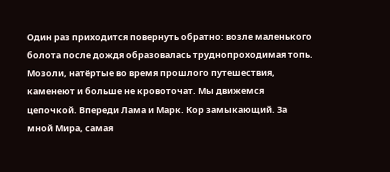Один раз приходится повернуть обратно: возле маленького болота после дождя образовалась труднопроходимая топь. Мозоли, натёртые во время прошлого путешествия, каменеют и больше не кровоточат. Мы движемся цепочкой. Впереди Лама и Марк. Кор замыкающий. За мной Мира, самая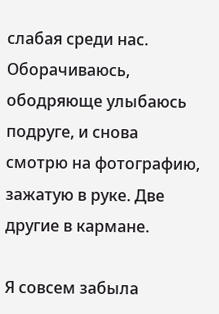слабая среди нас. Оборачиваюсь, ободряюще улыбаюсь подруге, и снова смотрю на фотографию, зажатую в руке. Две другие в кармане.

Я совсем забыла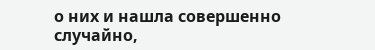о них и нашла совершенно случайно,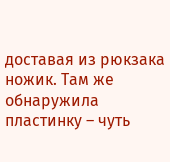доставая из рюкзака ножик. Там же обнаружила пластинку – чуть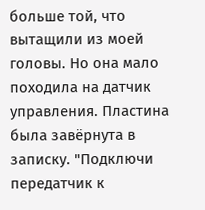больше той, что вытащили из моей головы. Но она мало походила на датчик управления. Пластина была завёрнута в записку. "Подключи передатчик к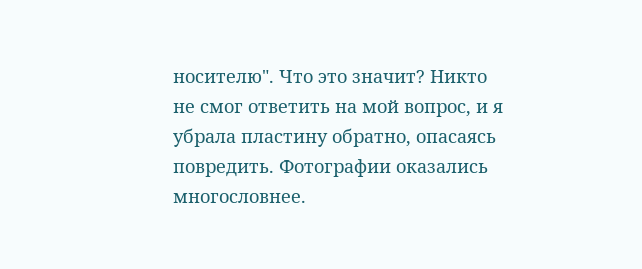носителю". Что это значит? Никто не смог ответить на мой вопрос, и я убрала пластину обратно, опасаясь повредить. Фотографии оказались многословнее.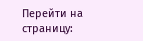Перейти на страницу: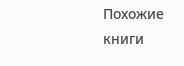Похожие книги